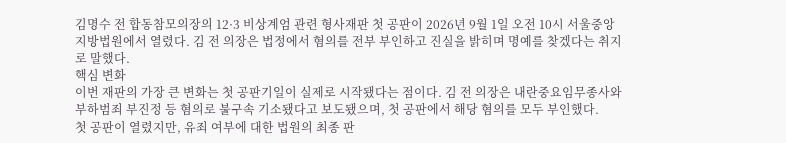김명수 전 합동참모의장의 12·3 비상계엄 관련 형사재판 첫 공판이 2026년 9월 1일 오전 10시 서울중앙지방법원에서 열렸다. 김 전 의장은 법정에서 혐의를 전부 부인하고 진실을 밝히며 명예를 찾겠다는 취지로 말했다.
핵심 변화
이번 재판의 가장 큰 변화는 첫 공판기일이 실제로 시작됐다는 점이다. 김 전 의장은 내란중요임무종사와 부하범죄 부진정 등 혐의로 불구속 기소됐다고 보도됐으며, 첫 공판에서 해당 혐의를 모두 부인했다.
첫 공판이 열렸지만, 유죄 여부에 대한 법원의 최종 판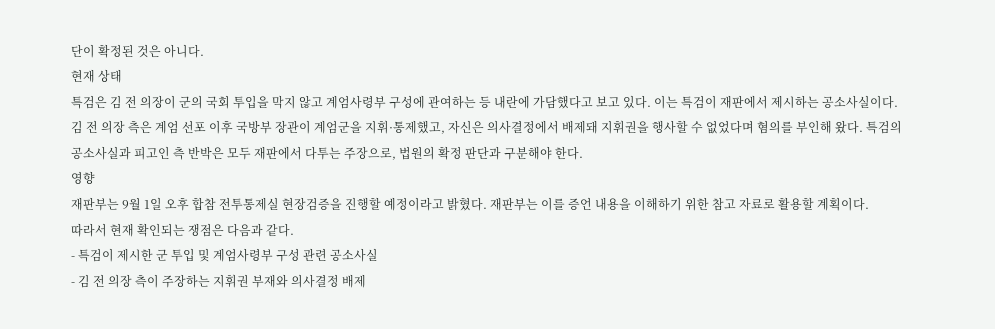단이 확정된 것은 아니다.
현재 상태
특검은 김 전 의장이 군의 국회 투입을 막지 않고 계엄사령부 구성에 관여하는 등 내란에 가담했다고 보고 있다. 이는 특검이 재판에서 제시하는 공소사실이다.
김 전 의장 측은 계엄 선포 이후 국방부 장관이 계엄군을 지휘·통제했고, 자신은 의사결정에서 배제돼 지휘권을 행사할 수 없었다며 혐의를 부인해 왔다. 특검의 공소사실과 피고인 측 반박은 모두 재판에서 다투는 주장으로, 법원의 확정 판단과 구분해야 한다.
영향
재판부는 9월 1일 오후 합참 전투통제실 현장검증을 진행할 예정이라고 밝혔다. 재판부는 이를 증언 내용을 이해하기 위한 참고 자료로 활용할 계획이다.
따라서 현재 확인되는 쟁점은 다음과 같다.
- 특검이 제시한 군 투입 및 계엄사령부 구성 관련 공소사실
- 김 전 의장 측이 주장하는 지휘권 부재와 의사결정 배제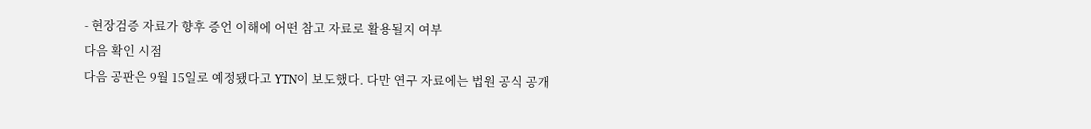- 현장검증 자료가 향후 증언 이해에 어떤 참고 자료로 활용될지 여부
다음 확인 시점
다음 공판은 9월 15일로 예정됐다고 YTN이 보도했다. 다만 연구 자료에는 법원 공식 공개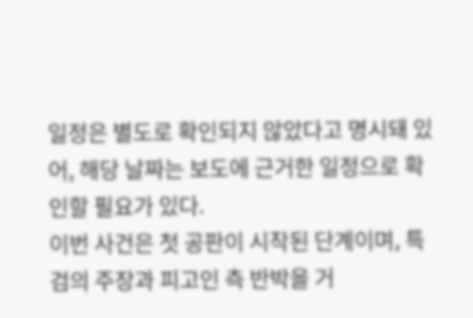일정은 별도로 확인되지 않았다고 명시돼 있어, 해당 날짜는 보도에 근거한 일정으로 확인할 필요가 있다.
이번 사건은 첫 공판이 시작된 단계이며, 특검의 주장과 피고인 측 반박을 거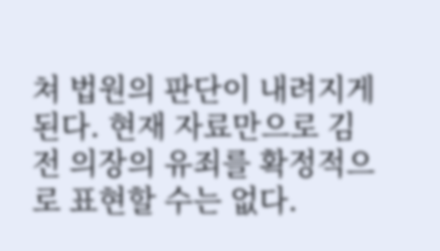쳐 법원의 판단이 내려지게 된다. 현재 자료만으로 김 전 의장의 유죄를 확정적으로 표현할 수는 없다.